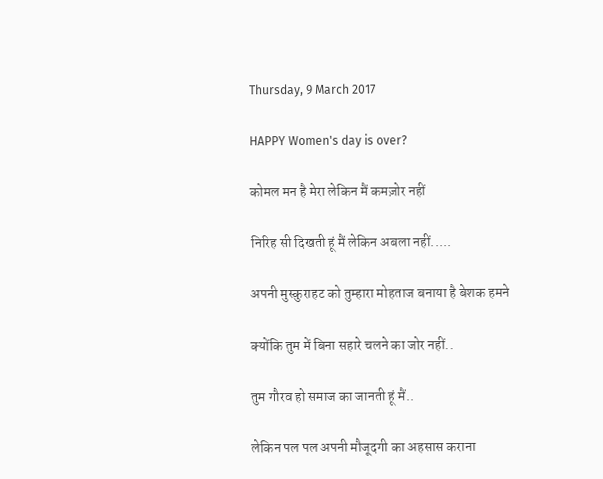Thursday, 9 March 2017

HAPPY Women's day is over?

कोमल मन है मेरा लेकिन मैं कमज़ोर नहीं

निरिह सी दिखती हूं मैं लेकिन अबला नहीं.....

अपनी मुस्कुराहट को तुम्हारा मोहताज बनाया है बेशक हमने

क्योंकि तुम में बिना सहारे चलने का जोर नहीं..

तुम गौरव हो समाज का जानती हूं मैं..

लेकिन पल पल अपनी मौजूदगी का अहसास कराना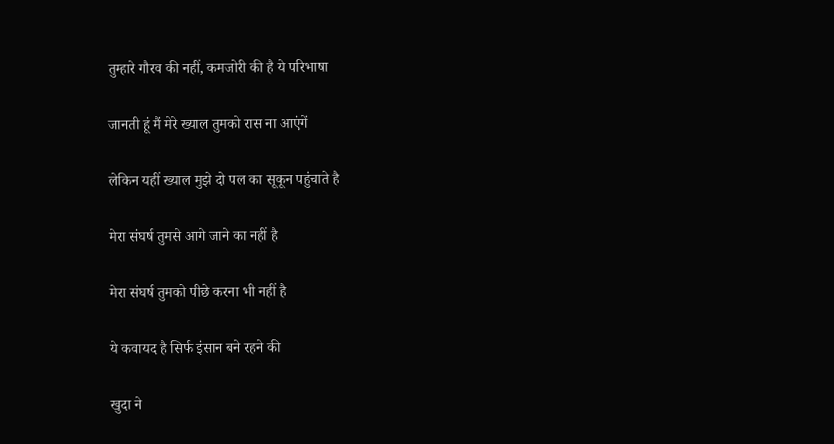तुम्हारे गौरव की नहीं, कमजोरी की है ये परिभाषा

जानती हूं मैं मेरे ख्याल तुमको रास ना आएंगें

लेकिन यहीं ख्याल मुझे दो पल का सूकून पहुंचाते है

मेरा संघर्ष तुमसे आगे जाने का नहीं है

मेरा संघर्ष तुमको पीछे करना भी नहीं है

ये कवायद है सिर्फ इंसान बने रहने की

खुदा ने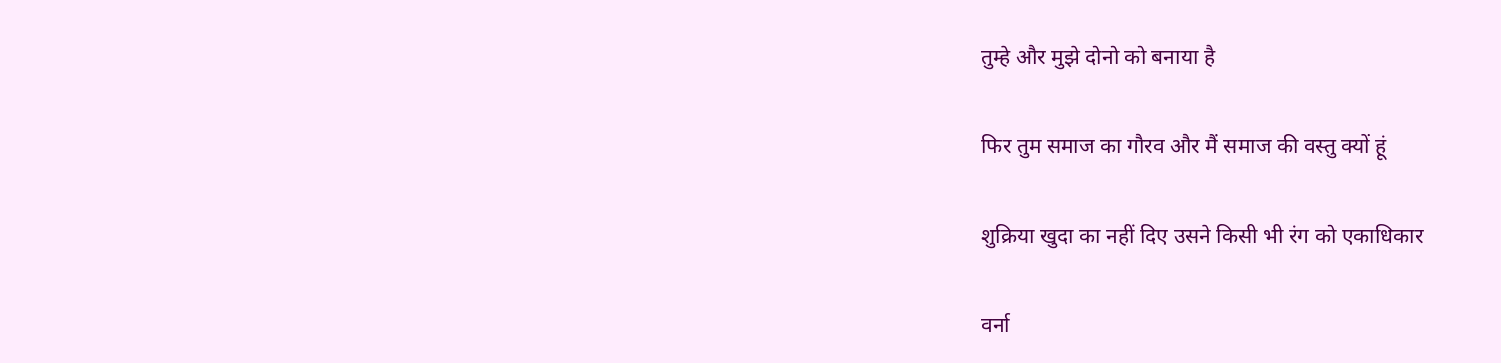तुम्हे और मुझे दोनो को बनाया है

फिर तुम समाज का गौरव और मैं समाज की वस्तु क्यों हूं

शुक्रिया खुदा का नहीं दिए उसने किसी भी रंग को एकाधिकार

वर्ना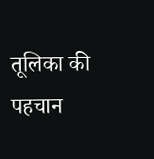तूलिका की पहचान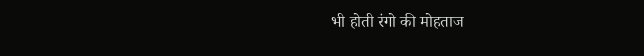भी होती रंगो की मोहताज